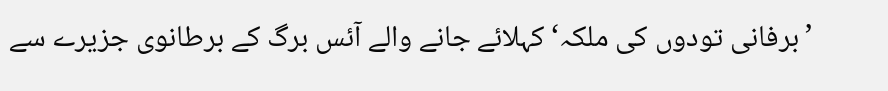’برفانی تودوں کی ملکہ‘ کہلائے جانے والے آئس برگ کے برطانوی جزیرے سے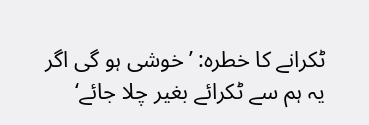ٹکرانے کا خطرہ: ’خوشی ہو گی اگر یہ ہم سے ٹکرائے بغیر چلا جائے‘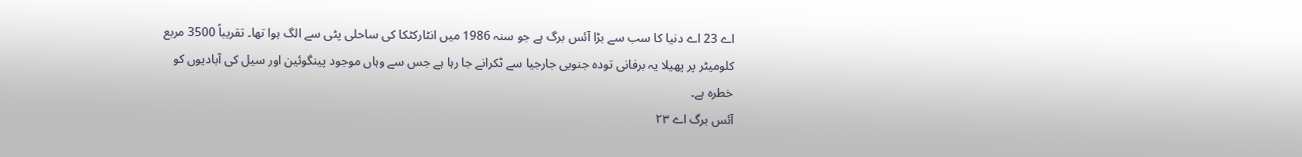اے 23 اے دنیا کا سب سے بڑا آئس برگ ہے جو سنہ 1986 میں انٹارکٹکا کی ساحلی پٹی سے الگ ہوا تھا۔ تقریباً 3500 مربع کلومیٹر پر پھیلا یہ برفانی تودہ جنوبی جارجیا سے ٹکرانے جا رہا ہے جس سے وہاں موجود پینگوئین اور سیل کی آبادیوں کو خطرہ ہے۔
آئس برگ اے ۲۳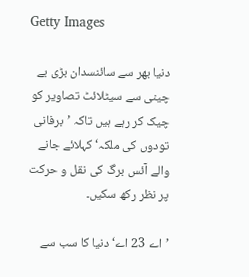Getty Images

دنیا بھر سے سائنسدان بڑی بے چینی سے سیٹلائٹ تصاویر کو چیک کر رہے ہیں تاکہ ’برفانی تودوں کی ملکہ‘ کہلائے جانے والے آئس برگ کی نقل و حرکت پر نظر رکھ سکیں۔

’اے 23 اے‘ دنیا کا سب سے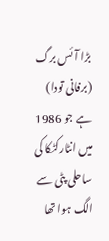بڑا آئس برگ (برفانی تودا) ہے جو 1986 میں انٹارکٹکا کی ساحلی پٹی سے الگ ہوا تھا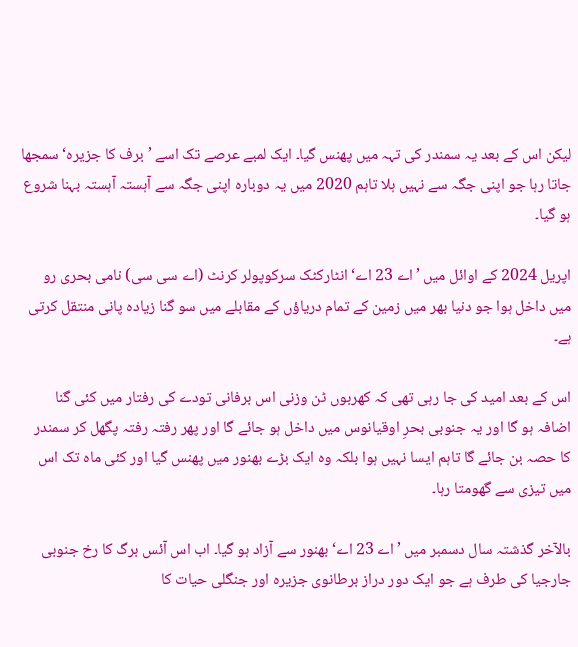لیکن اس کے بعد یہ سمندر کی تہہ میں پھنس گیا۔ ایک لمبے عرصے تک اسے ’برف کا جزیرہ‘ سمجھا جاتا رہا جو اپنی جگہ سے نہیں ہلا تاہم 2020 میں یہ دوبارہ اپنی جگہ سے آہستہ آہستہ بہنا شروع ہو گیا۔

اپریل 2024 کے اوائل میں ’اے 23 اے‘ انٹارکٹک سرکوپولر کرنٹ (اے سی سی) نامی بحری رو میں داخل ہوا جو دنیا بھر میں زمین کے تمام دریاؤں کے مقابلے میں سو گنا زیادہ پانی منتقل کرتی ہے۔

اس کے بعد امید کی جا رہی تھی کہ کھربوں ٹن وزنی اس برفانی تودے کی رفتار میں کئی گنا اضافہ ہو گا اور یہ جنوبی بحرِ اوقیانوس میں داخل ہو جائے گا اور پھر رفتہ رفتہ پگھل کر سمندر کا حصہ بن جائے گا تاہم ایسا نہیں ہوا بلکہ وہ ایک بڑے بھنور میں پھنس گیا اور کئی ماہ تک اس میں تیزی سے گھومتا رہا۔

بالآخر گذشتہ سال دسمبر میں ’اے 23 اے‘ بھنور سے آزاد ہو گیا۔ اب اس آئس برگ کا رخ جنوبی جارجیا کی طرف ہے جو ایک دور دراز برطانوی جزیرہ اور جنگلی حیات کا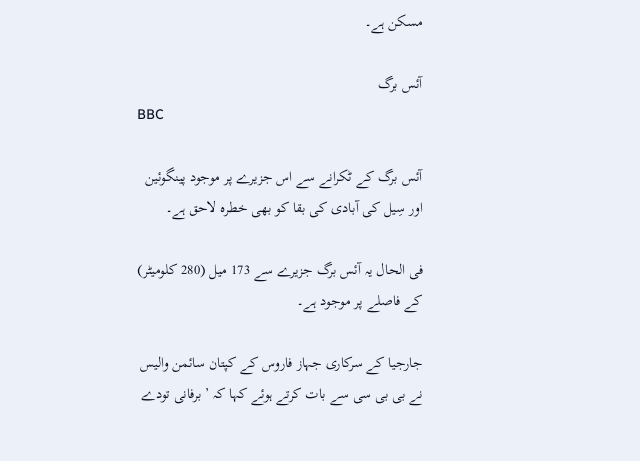مسکن ہے۔

آئس برگ
BBC

آئس برگ کے ٹکرانے سے اس جزیرے پر موجود پینگوئین اور سِیل کی آبادی کی بقا کو بھی خطرہ لاحق ہے۔

فی الحال یہ آئس برگ جزیرے سے 173 میل (280 کلومیٹر) کے فاصلے پر موجود ہے۔

جارجیا کے سرکاری جہاز فاروس کے کپتان سائمن والیس نے بی بی سی سے بات کرتے ہوئے کہا کہ ’برفانی تودے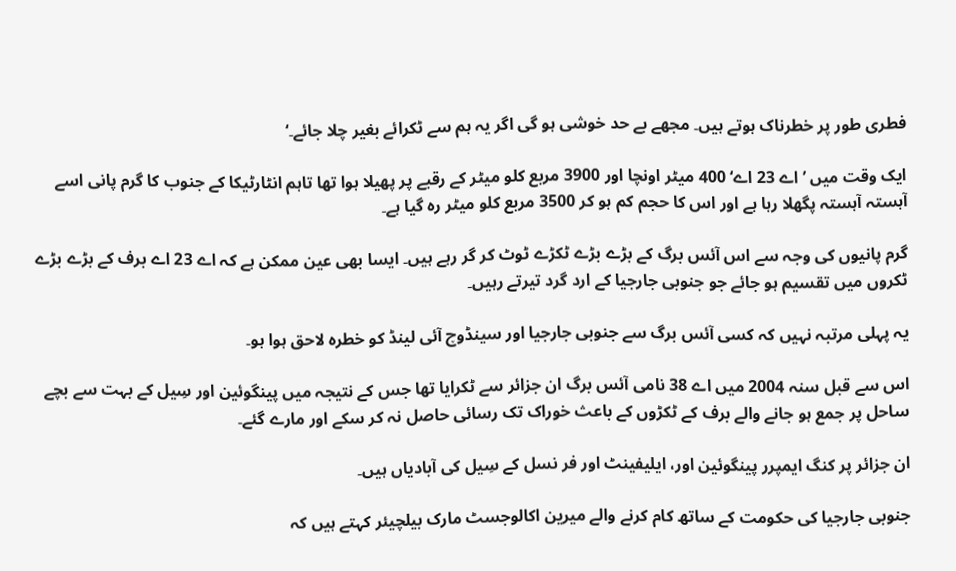فطری طور پر خطرناک ہوتے ہیں۔ مجھے بے حد خوشی ہو گی اگر یہ ہم سے ٹکرائے بغیر چلا جائے۔‘

ایک وقت میں ’اے 23 اے‘ 400 میٹر اونچا اور 3900 مربع کلو میٹر کے رقبے پر پھیلا ہوا تھا تاہم انٹارٹیکا کے جنوب کا گرم پانی اسے آہستہ آہستہ پگھلا رہا ہے اور اس کا حجم کم ہو کر 3500 مربع کلو میٹر رہ گیا ہے۔

گرم پانیوں کی وجہ سے اس آئس برگ کے بڑے بڑے ٹکڑے ٹوٹ کر گر رہے ہیں۔ ایسا بھی عین ممکن ہے کہ اے 23 اے برف کے بڑے بڑے ٹکروں میں تقسیم ہو جائے جو جنوبی جارجیا کے ارد گرد تیرتے رہیں۔

یہ پہلی مرتبہ نہیں کہ کسی آئس برگ سے جنوبی جارجیا اور سینڈوچ آئی لینڈ کو خطرہ لاحق ہوا ہو۔

اس سے قبل سنہ 2004 میں اے 38 نامی آئس برگ ان جزائر سے ٹکرایا تھا جس کے نتیجہ میں پینگوئین اور سِیل کے بہت سے بچے ساحل پر جمع ہو جانے والے برف کے ٹکڑوں کے باعث خوراک تک رسائی حاصل نہ کر سکے اور مارے گئے۔

ان جزائر پر کنگ ایمپرر پینگوئین اور، ایلیفینٹ اور فر نسل کے سِیل کی آبادیاں ہیں۔

جنوبی جارجیا کی حکومت کے ساتھ کام کرنے والے میرین اکالوجسٹ مارک بیلچیئر کہتے ہیں کہ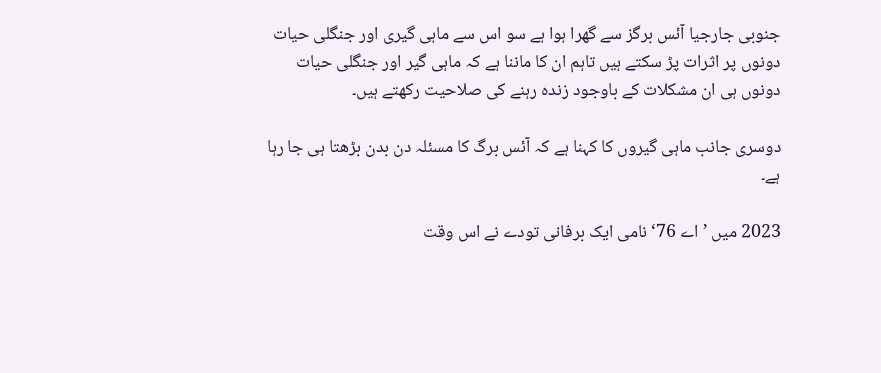جنوبی جارجیا آئس برگز سے گھرا ہوا ہے سو اس سے ماہی گیری اور جنگلی حیات دونوں پر اثرات پڑ سکتے ہیں تاہم ان کا ماننا ہے کہ ماہی گیر اور جنگلی حیات دونوں ہی ان مشکلات کے باوجود زندہ رہنے کی صلاحیت رکھتے ہیں۔

دوسری جانب ماہی گیروں کا کہنا ہے کہ آئس برگ کا مسئلہ دن بدن بڑھتا ہی جا رہا ہے۔

2023 میں ’اے 76‘ نامی ایک برفانی تودے نے اس وقت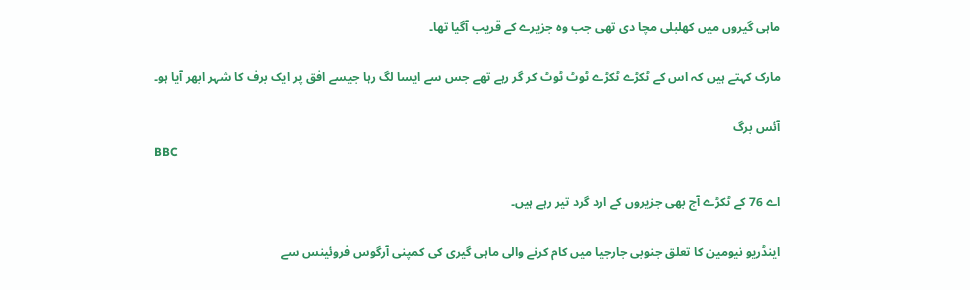ماہی گیروں میں کھلبلی مچا دی تھی جب وہ جزیرے کے قریب آگیا تھا۔

مارک کہتے ہیں کہ اس کے ٹکڑے ٹکڑے ٹوٹ ٹوٹ کر گر رہے تھے جس سے ایسا لگ رہا جیسے افق پر ایک برف کا شہر ابھر آیا ہو۔

آئس برگ
BBC

اے 76 کے ٹکڑے آج بھی جزیروں کے ارد گرد تیر رہے ہیں۔

اینڈریو نیومین کا تعلق جنوبی جارجیا میں کام کرنے والی ماہی گیری کی کمپنی آرگوس فروئینس سے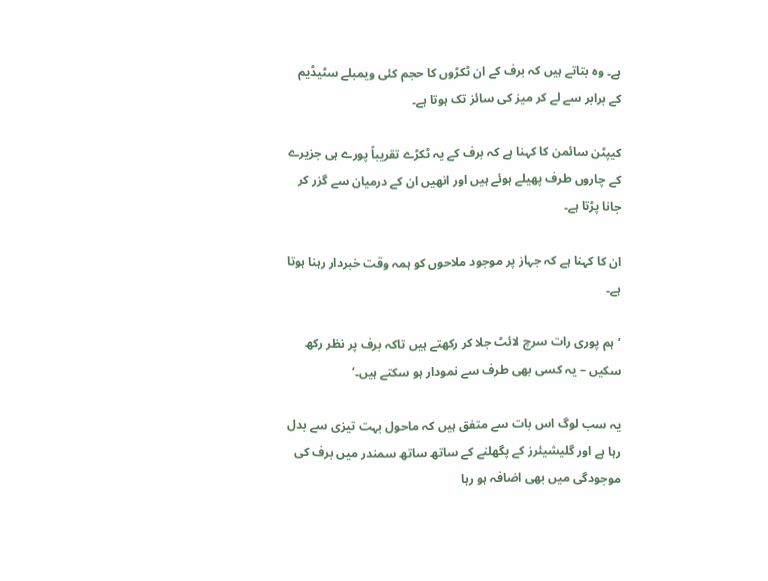ہے۔ وہ بتاتے ہیں کہ برف کے ان ٹکڑوں کا حجم کئی ویمبلے سٹیڈیم کے برابر سے لے کر میز کی سائز تک ہوتا ہے۔

کیپٹن سائمن کا کہنا ہے کہ برف کے یہ ٹکڑے تقریباً پورے ہی جزیرے کے چاروں طرف پھیلے ہوئے ہیں اور انھیں ان کے درمیان سے گزر کر جانا پڑتا ہے۔

ان کا کہنا ہے کہ جہاز پر موجود ملاحوں کو ہمہ وقت خبردار رہنا ہوتا ہے۔

’ہم پوری رات سرچ لائٹ جلا کر رکھتے ہیں تاکہ برف پر نظر رکھ سکیں – یہ کسی بھی طرف سے نمودار ہو سکتے ہیں۔‘

یہ سب لوگ اس بات سے متفق ہیں کہ ماحول بہت تیزی سے بدل رہا ہے اور گلیشیئرز کے پگھلنے کے ساتھ ساتھ سمندر میں برف کی موجودگی میں بھی اضافہ ہو رہا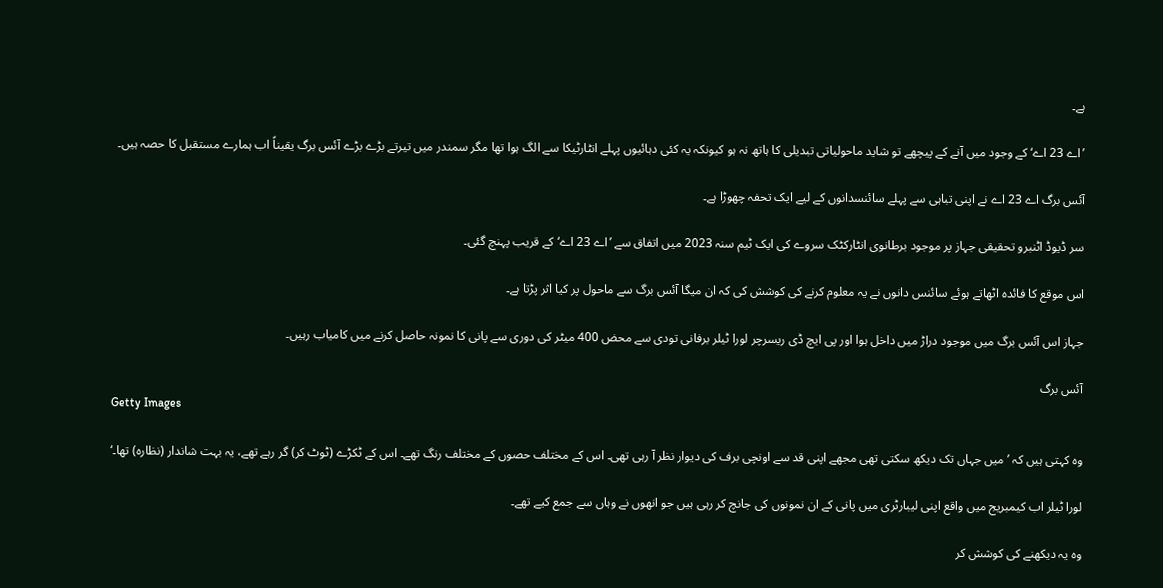ہے۔

’اے 23 اے‘ کے وجود میں آنے کے پیچھے تو شاید ماحولیاتی تبدیلی کا ہاتھ نہ ہو کیونکہ یہ کئی دہائیوں پہلے انٹارٹیکا سے الگ ہوا تھا مگر سمندر میں تیرتے بڑے بڑے آئس برگ یقیناً اب ہمارے مستقبل کا حصہ ہیں۔

آئس برگ اے 23 اے نے اپنی تباہی سے پہلے سائنسدانوں کے لیے ایک تحفہ چھوڑا ہے۔

سر ڈیوڈ اٹنبرو تحقیقی جہاز پر موجود برطانوی انٹارکٹک سروے کی ایک ٹیم سنہ 2023 میں اتفاق سے ’اے 23 اے‘ کے قریب پہنچ گئی۔

اس موقع کا فائدہ اٹھاتے ہوئے سائنس دانوں نے یہ معلوم کرنے کی کوشش کی کہ ان میگا آئس برگ سے ماحول پر کیا اثر پڑتا ہے۔

جہاز اس آئس برگ میں موجود دراڑ میں داخل ہوا اور پی ایچ ڈی ریسرچر لورا ٹیلر برفانی تودی سے محض 400 میٹر کی دوری سے پانی کا نمونہ حاصل کرنے میں کامیاب رہیں۔

آئس برگ
Getty Images

وہ کہتی ہیں کہ ’میں جہاں تک دیکھ سکتی تھی مجھے اپنی قد سے اونچی برف کی دیوار نظر آ رہی تھی۔ اس کے مختلف حصوں کے مختلف رنگ تھے۔ اس کے ٹکڑے (ٹوٹ کر) گر رہے تھے، یہ بہت شاندار (نظارہ) تھا۔‘

لورا ٹیلر اب کیمبریج میں واقع اپنی لیبارٹری میں پانی کے ان نمونوں کی جانچ کر رہی ہیں جو انھوں نے وہاں سے جمع کیے تھے۔

وہ یہ دیکھنے کی کوشش کر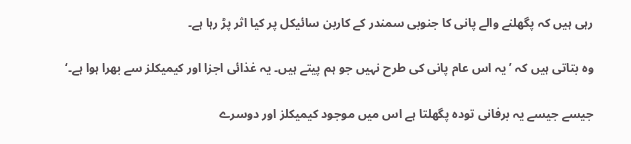رہی ہیں کہ پگھلنے والے پانی کا جنوبی سمندر کے کاربن سائیکل پر کیا اثر پڑ رہا ہے۔

وہ بتاتی ہیں کہ ’یہ اس عام پانی کی طرح نہیں جو ہم پیتے ہیں۔ یہ غذائی اجزا اور کیمیکلز سے بھرا ہوا ہے۔‘

جیسے جیسے یہ برفانی تودہ پگھلتا ہے اس میں موجود کیمیکلز اور دوسرے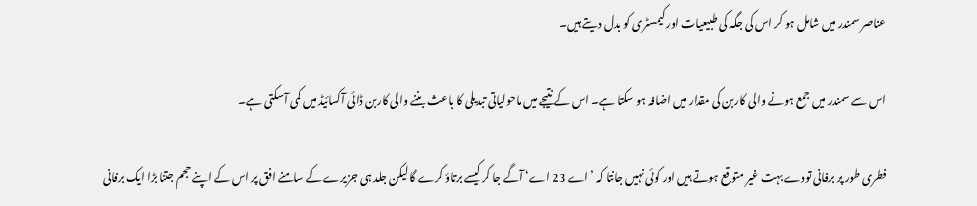عناصر سمندر میں شامل ہو کر اس کی جگہ کی طبیعیات اور کیمسٹری کو بدل دیتے ہیں۔

اس سے سمندر میں جمع ہونے والی کاربن کی مقدار میں اضافہ ہو سکتا ہے۔ اس کے نتیجے میں ماحولیاتی تبدیلی کا باعث بننے والی کاربن ڈائی آکسائیڈ میں کمی آسکتی ہے۔

فطری طور پر برفانی تودے بہت غیر متوقع ہوتے ہیں اور کوئی نہیں جانتا کہ ’اے 23 اے‘ آگے جا کر کیسے برتاؤ کرے گا لیکن جلد ہی جزیرے کے سامنے افق پر اس کے اپنے حجم جتنا بڑا ایک برفانی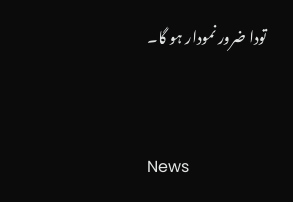تودا ضرور نمودار ہو گا۔


News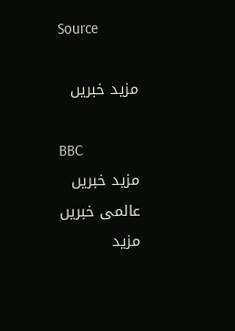Source

مزید خبریں

BBC
مزید خبریں
عالمی خبریں
مزید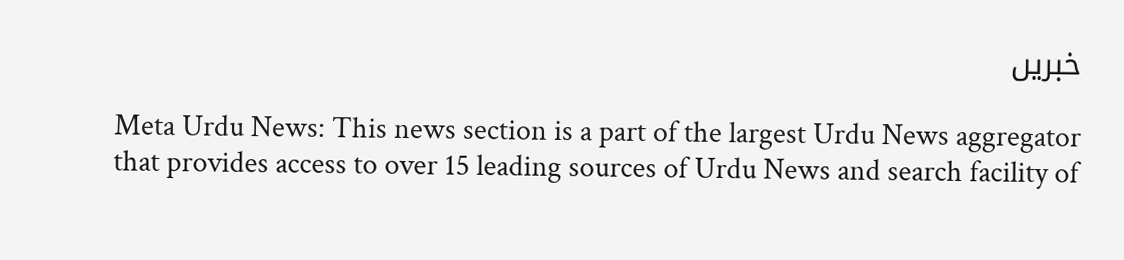خبریں

Meta Urdu News: This news section is a part of the largest Urdu News aggregator that provides access to over 15 leading sources of Urdu News and search facility of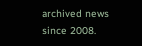archived news since 2008.